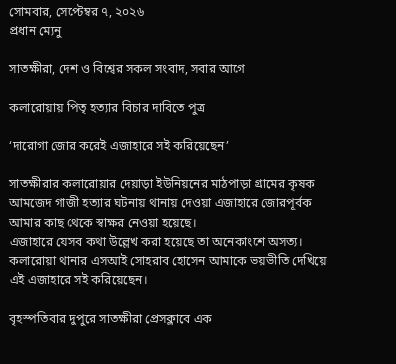সোমবার, সেপ্টেম্বর ৭, ২০২৬
প্রধান ম্যেনু

সাতক্ষীরা, দেশ ও বিশ্বের সকল সংবাদ, সবার আগে

কলারোয়ায় পিতৃ হত্যার বিচার দাবিতে পুত্র

‘দারোগা জোর করেই এজাহারে সই করিয়েছেন’

সাতক্ষীরার কলারোয়ার দেয়াড়া ইউনিয়নের মাঠপাড়া গ্রামের কৃষক আমজেদ গাজী হত্যার ঘটনায় থানায় দেওয়া এজাহারে জোরপূর্বক আমার কাছ থেকে স্বাক্ষর নেওয়া হয়েছে।
এজাহারে যেসব কথা উল্লেখ করা হয়েছে তা অনেকাংশে অসত্য। কলারোয়া থানার এসআই সোহরাব হোসেন আমাকে ভয়ভীতি দেখিয়ে এই এজাহারে সই করিয়েছেন।

বৃহস্পতিবার দুপুরে সাতক্ষীরা প্রেসক্লাবে এক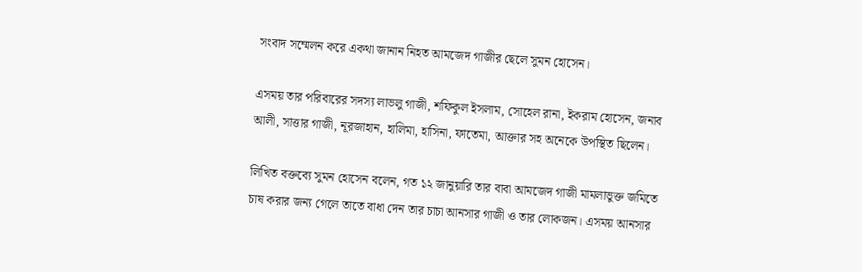সংবাদ সম্মেলন করে একথা জানান নিহত আমজেদ গাজীর ছেলে সুমন হোসেন।

এসময় তার পরিবারের সদস্য লাভলু গাজী, শফিকুল ইসলাম, সোহেল রানা, ইকরাম হোসেন, জনাব আলী, সাত্তার গাজী, নূরজাহান, হালিমা, হাসিনা, ফাতেমা, আক্তার সহ অনেকে উপস্থিত ছিলেন।

লিখিত বক্তব্যে সুমন হোসেন বলেন, গত ১২ জানুয়ারি তার বাবা আমজেদ গাজী মামলাভুক্ত জমিতে চাষ করার জন্য গেলে তাতে বাধা দেন তার চাচা আনসার গাজী ও তার লোকজন। এসময় আনসার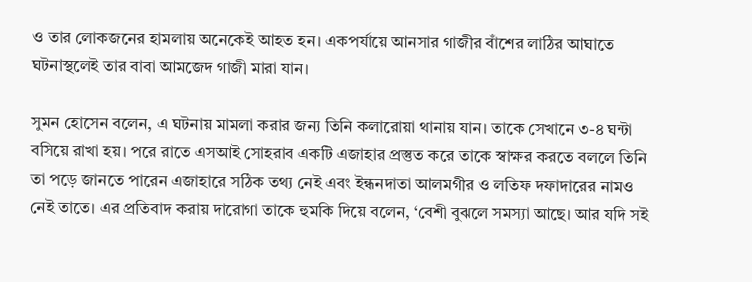ও তার লোকজনের হামলায় অনেকেই আহত হন। একপর্যায়ে আনসার গাজীর বাঁশের লাঠির আঘাতে ঘটনাস্থলেই তার বাবা আমজেদ গাজী মারা যান।

সুমন হোসেন বলেন, এ ঘটনায় মামলা করার জন্য তিনি কলারোয়া থানায় যান। তাকে সেখানে ৩-৪ ঘন্টা বসিয়ে রাখা হয়। পরে রাতে এসআই সোহরাব একটি এজাহার প্রস্তুত করে তাকে স্বাক্ষর করতে বললে তিনি তা পড়ে জানতে পারেন এজাহারে সঠিক তথ্য নেই এবং ইন্ধনদাতা আলমগীর ও লতিফ দফাদারের নামও নেই তাতে। এর প্রতিবাদ করায় দারোগা তাকে হুমকি দিয়ে বলেন, ‘বেশী বুঝলে সমস্যা আছে। আর যদি সই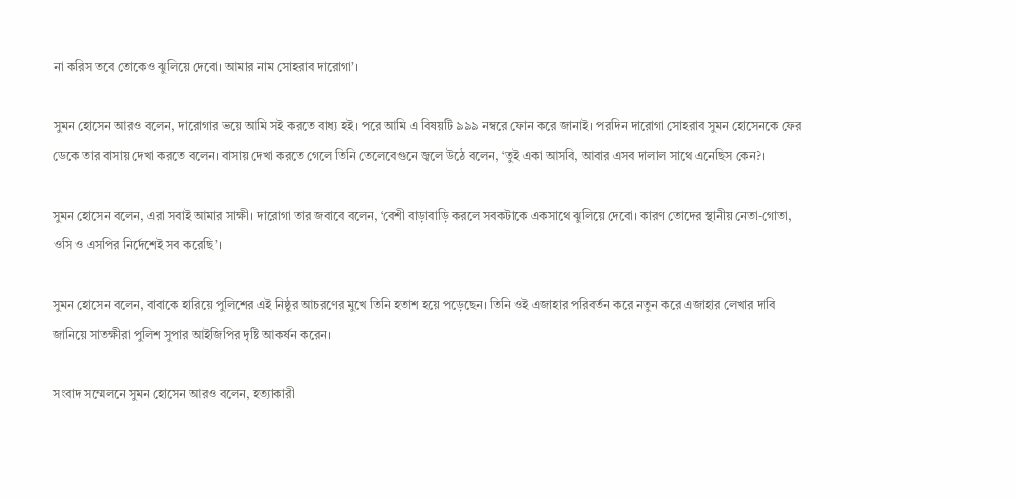না করিস তবে তোকেও ঝুলিয়ে দেবো। আমার নাম সোহরাব দারোগা’।

সুমন হোসেন আরও বলেন, দারোগার ভয়ে আমি সই করতে বাধ্য হই। পরে আমি এ বিষয়টি ৯৯৯ নম্বরে ফোন করে জানাই। পরদিন দারোগা সোহরাব সুমন হোসেনকে ফের ডেকে তার বাসায় দেখা করতে বলেন। বাসায় দেখা করতে গেলে তিনি তেলেবেগুনে জ্বলে উঠে বলেন, ‘তুই একা আসবি, আবার এসব দালাল সাথে এনেছিস কেন?।

সুমন হোসেন বলেন, এরা সবাই আমার সাক্ষী। দারোগা তার জবাবে বলেন, ‘বেশী বাড়াবাড়ি করলে সবকটাকে একসাথে ঝুলিয়ে দেবো। কারণ তোদের স্থানীয় নেতা-গোতা, ওসি ও এসপির নির্দেশেই সব করেছি’।

সুমন হোসেন বলেন, বাবাকে হারিয়ে পুলিশের এই নিষ্ঠুর আচরণের মুখে তিনি হতাশ হয়ে পড়েছেন। তিনি ওই এজাহার পরিবর্তন করে নতুন করে এজাহার লেখার দাবি জানিয়ে সাতক্ষীরা পুলিশ সুপার আইজিপির দৃষ্টি আকর্ষন করেন।

সংবাদ সম্মেলনে সুমন হোসেন আরও বলেন, হত্যাকারী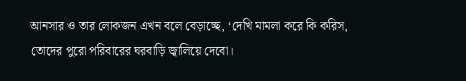আনসার ও তার লোকজন এখন বলে বেড়াচ্ছে, ‘দেখি মামলা করে কি করিস, তোদের পুরো পরিবারের ঘরবাড়ি জ্বালিয়ে দেবো।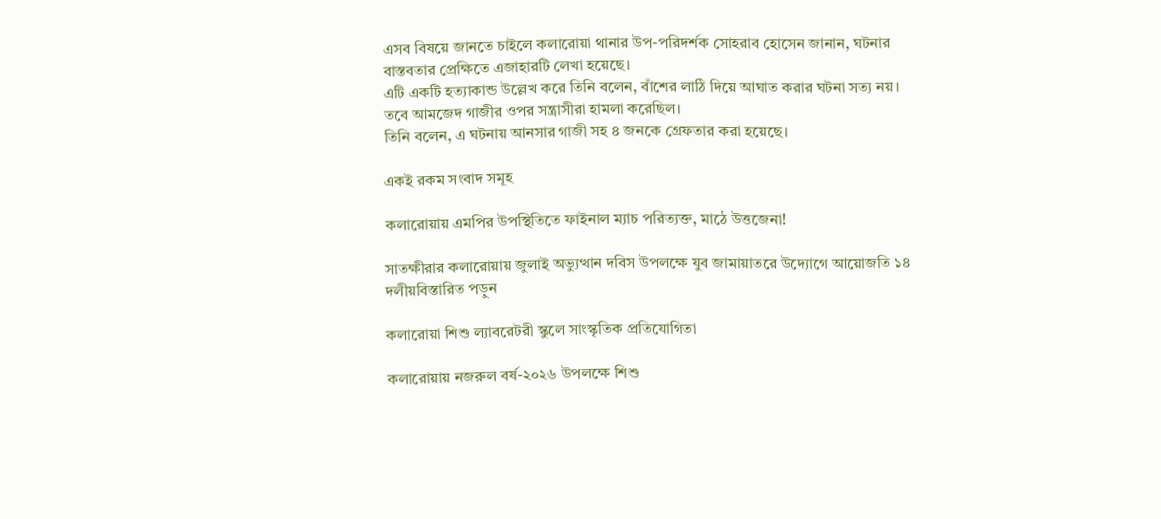এসব বিষয়ে জানতে চাইলে কলারোয়া থানার উপ-পরিদর্শক সোহরাব হোসেন জানান, ঘটনার বাস্তবতার প্রেক্ষিতে এজাহারটি লেখা হয়েছে।
এটি একটি হত্যাকান্ড উল্লেখ করে তিনি বলেন, বাঁশের লাঠি দিয়ে আঘাত করার ঘটনা সত্য নয়। তবে আমজেদ গাজীর ওপর সন্ত্রাসীরা হামলা করেছিল।
তিনি বলেন, এ ঘটনায় আনসার গাজী সহ ৪ জনকে গ্রেফতার করা হয়েছে।

একই রকম সংবাদ সমূহ

কলারোয়ায় এমপির উপস্থিতিতে ফাইনাল ম্যাচ পরিত্যক্ত, মাঠে উত্তজেনা!

সাতক্ষীরার কলারোয়ায় জুলাই অভ্যুত্থান দবিস উপলক্ষে যুব জামায়াতরে উদ্যোগে আয়োজতি ১৪ দলীয়বিস্তারিত পড়ুন

কলারোয়া শিশু ল্যাবরেটরী স্কুলে সাংস্কৃতিক প্রতিযোগিতা

কলারোয়ায় নজরুল বর্ষ-২০২৬ উপলক্ষে শিশু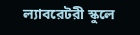ল্যাবরেটরী স্কুলে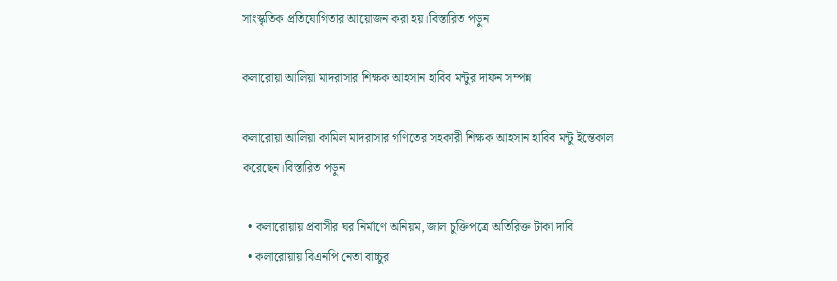সাংস্কৃতিক প্রতিযোগিতার আয়োজন করা হয়।বিস্তারিত পড়ুন

কলারোয়া আলিয়া মাদরাসার শিক্ষক আহসান হাবিব মন্টুর দাফন সম্পন্ন

কলারোয়া আলিয়া কামিল মাদরাসার গণিতের সহকারী শিক্ষক আহসান হাবিব মন্টু ইন্তেকাল করেছেন।বিস্তারিত পড়ুন

  • কলারোয়ায় প্রবাসীর ঘর নির্মাণে অনিয়ম, জাল চুক্তিপত্রে অতিরিক্ত টাকা দাবি
  • কলারোয়ায় বিএনপি নেতা বাচ্চুর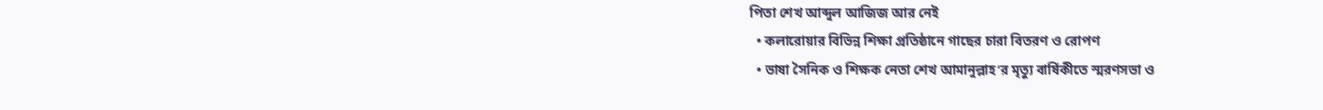পিতা শেখ আব্দুল আজিজ আর নেই
  • কলারোয়ার বিভিন্ন শিক্ষা প্রতিষ্ঠানে গাছের চারা বিতরণ ও রোপণ
  • ভাষা সৈনিক ও শিক্ষক নেতা শেখ আমানুল্লাহ’র মৃত্যু বার্ষিকীতে স্মরণসভা ও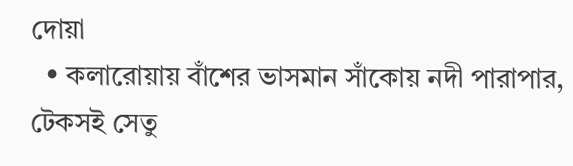দোয়া
  • কলারোয়ায় বাঁশের ভাসমান সাঁকোয় নদী পারাপার, টেকসই সেতু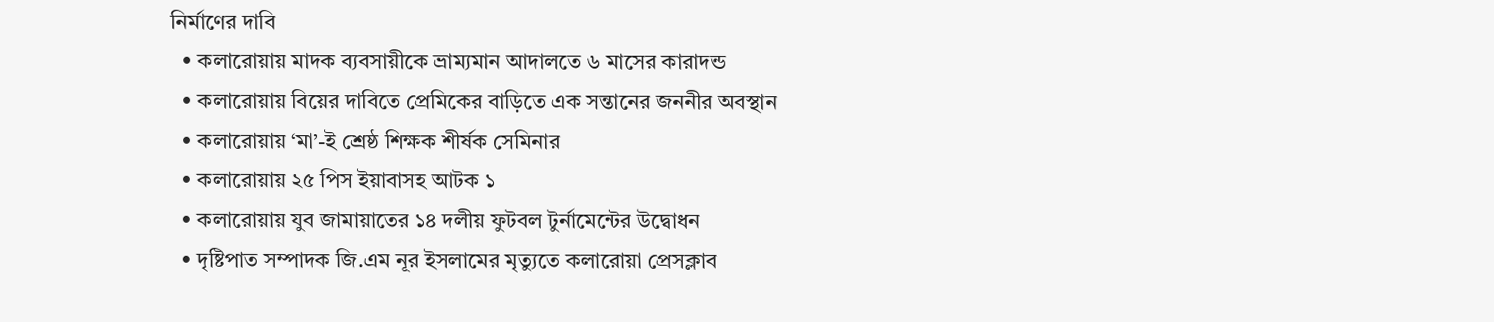নির্মাণের দাবি
  • কলারোয়ায় মাদক ব্যবসায়ীকে ভ্রাম্যমান আদালতে ৬ মাসের কারাদন্ড
  • কলারোয়ায় বিয়ের দাবিতে প্রেমিকের বাড়িতে এক সন্তানের জননীর অবস্থান
  • কলারোয়ায় ‘মা’-ই শ্রেষ্ঠ শিক্ষক শীর্ষক সেমিনার
  • কলারোয়ায় ২৫ পিস ইয়াবাসহ আটক ১
  • কলারোয়ায় যুব জামায়াতের ১৪ দলীয় ফুটবল টুর্নামেন্টের উদ্বোধন
  • দৃষ্টিপাত সম্পাদক জি.এম নূর ইসলামের মৃত্যুতে কলারোয়া প্রেসক্লাব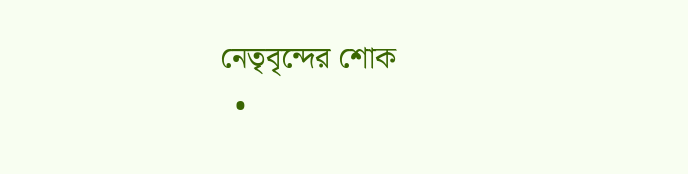নেতৃবৃন্দের শোক
  •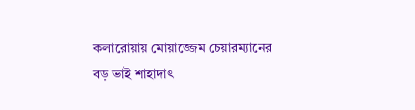কলারোয়ায় মোয়াজ্জেম চেয়ারম্যানের বড় ভাই শাহাদাৎ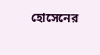হোসেনের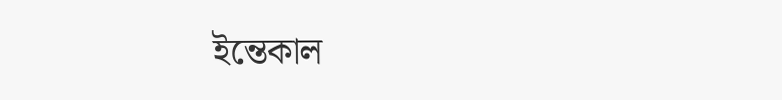ইন্তেকাল